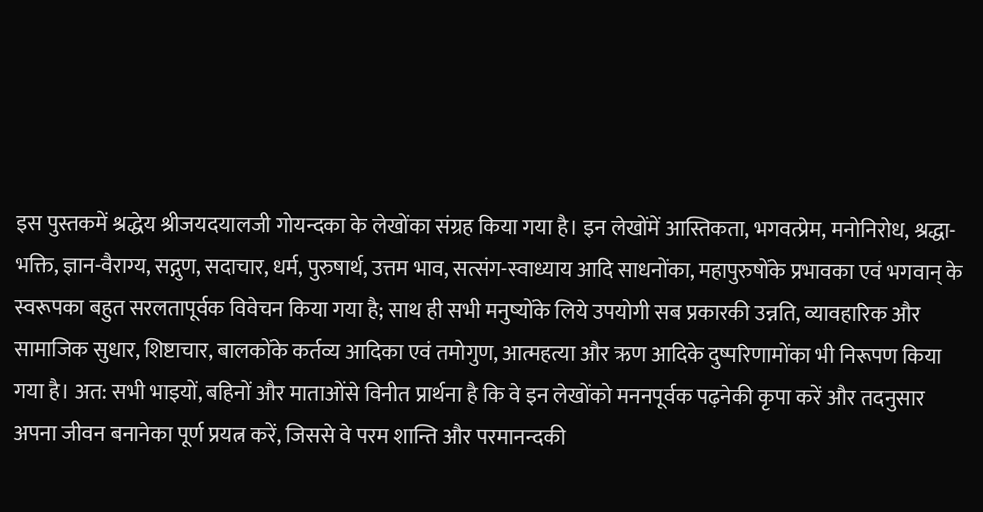इस पुस्तकमें श्रद्धेय श्रीजयदयालजी गोयन्दका के लेखोंका संग्रह किया गया है। इन लेखोंमें आस्तिकता, भगवत्प्रेम, मनोनिरोध, श्रद्धा-भक्ति, ज्ञान-वैराग्य, सद्गुण, सदाचार, धर्म, पुरुषार्थ, उत्तम भाव, सत्संग-स्वाध्याय आदि साधनोंका, महापुरुषोंके प्रभावका एवं भगवान् के स्वरूपका बहुत सरलतापूर्वक विवेचन किया गया है; साथ ही सभी मनुष्योंके लिये उपयोगी सब प्रकारकी उन्नति, व्यावहारिक और सामाजिक सुधार, शिष्टाचार, बालकोंके कर्तव्य आदिका एवं तमोगुण, आत्महत्या और ऋण आदिके दुष्परिणामोंका भी निरूपण किया गया है। अत: सभी भाइयों, बहिनों और माताओंसे विनीत प्रार्थना है कि वे इन लेखोंको मननपूर्वक पढ़नेकी कृपा करें और तदनुसार अपना जीवन बनानेका पूर्ण प्रयत्न करें, जिससे वे परम शान्ति और परमानन्दकी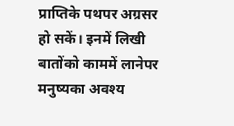प्राप्तिके पथपर अग्रसर हो सकें। इनमें लिखी बातोंको काममें लानेपर मनुष्यका अवश्य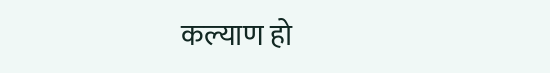कल्याण हो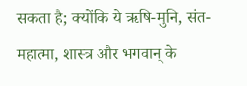सकता है; क्योंकि ये ऋषि-मुनि, संत-महात्मा, शास्त्र और भगवान् के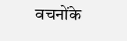वचनोंके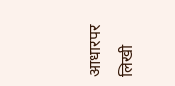आधारपर लिखी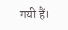गयी हैं।